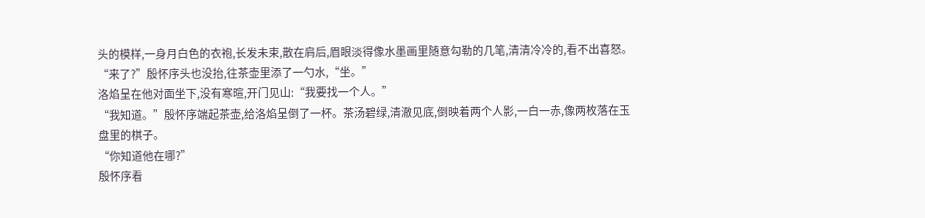头的模样,一身月白色的衣袍,长发未束,散在肩后,眉眼淡得像水墨画里随意勾勒的几笔,清清冷冷的,看不出喜怒。
“来了?”殷怀序头也没抬,往茶壶里添了一勺水,“坐。”
洛焰呈在他对面坐下,没有寒暄,开门见山:“我要找一个人。”
“我知道。”殷怀序端起茶壶,给洛焰呈倒了一杯。茶汤碧绿,清澈见底,倒映着两个人影,一白一赤,像两枚落在玉盘里的棋子。
“你知道他在哪?”
殷怀序看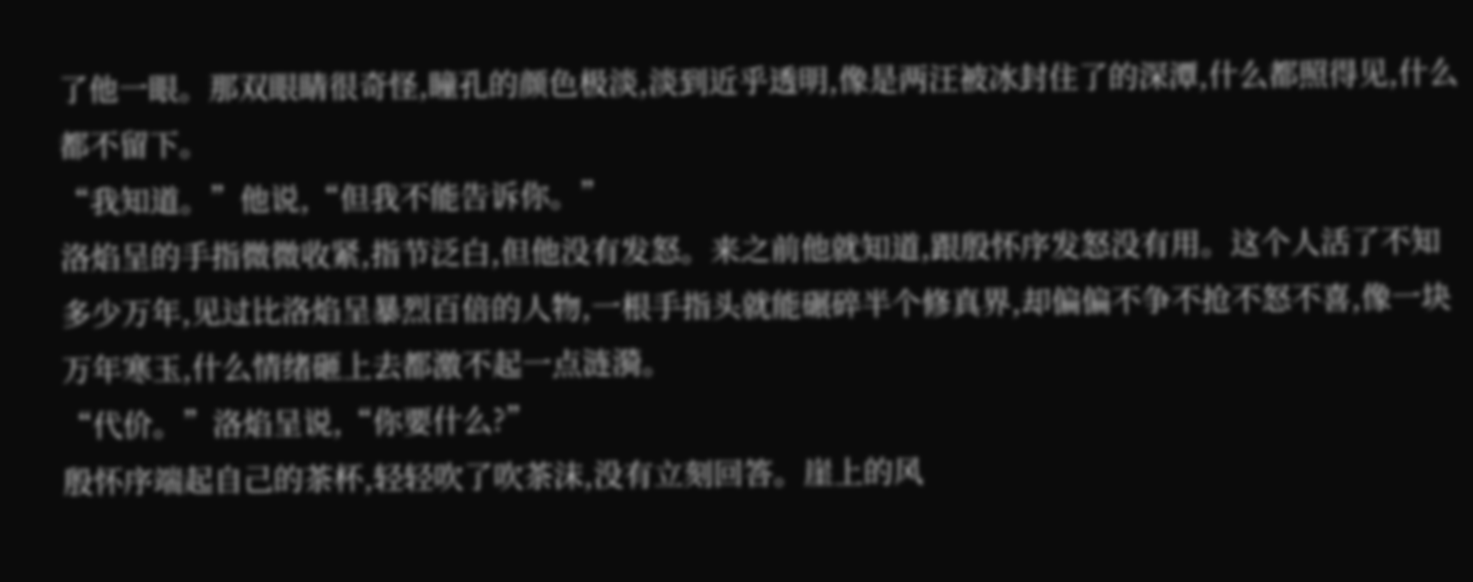了他一眼。那双眼睛很奇怪,瞳孔的颜色极淡,淡到近乎透明,像是两汪被冰封住了的深潭,什么都照得见,什么都不留下。
“我知道。”他说,“但我不能告诉你。”
洛焰呈的手指微微收紧,指节泛白,但他没有发怒。来之前他就知道,跟殷怀序发怒没有用。这个人活了不知多少万年,见过比洛焰呈暴烈百倍的人物,一根手指头就能碾碎半个修真界,却偏偏不争不抢不怒不喜,像一块万年寒玉,什么情绪砸上去都激不起一点涟漪。
“代价。”洛焰呈说,“你要什么?”
殷怀序端起自己的茶杯,轻轻吹了吹茶沫,没有立刻回答。崖上的风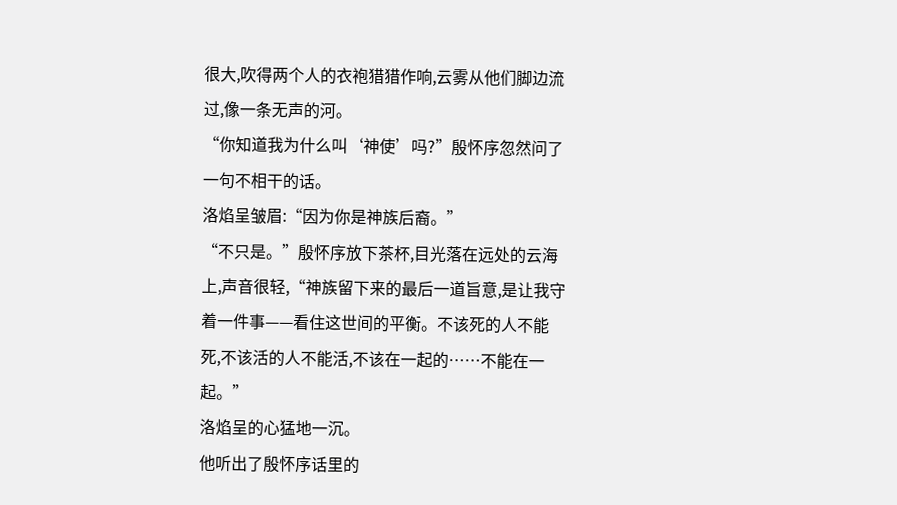很大,吹得两个人的衣袍猎猎作响,云雾从他们脚边流过,像一条无声的河。
“你知道我为什么叫‘神使’吗?”殷怀序忽然问了一句不相干的话。
洛焰呈皱眉:“因为你是神族后裔。”
“不只是。”殷怀序放下茶杯,目光落在远处的云海上,声音很轻,“神族留下来的最后一道旨意,是让我守着一件事——看住这世间的平衡。不该死的人不能死,不该活的人不能活,不该在一起的……不能在一起。”
洛焰呈的心猛地一沉。
他听出了殷怀序话里的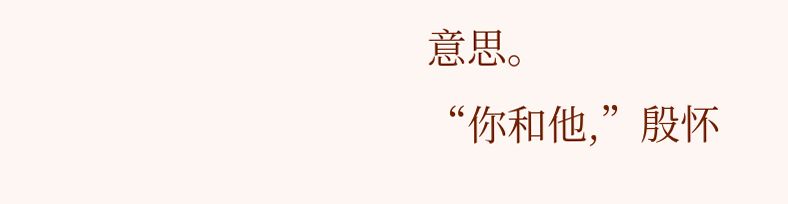意思。
“你和他,”殷怀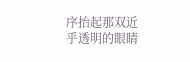序抬起那双近乎透明的眼睛